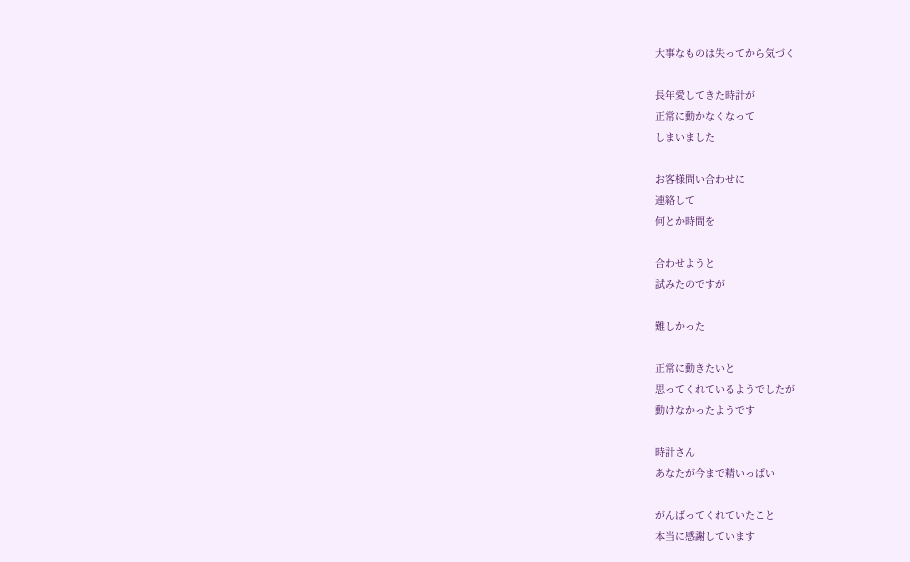大事なものは失ってから気づく

長年愛してきた時計が
正常に動かなくなって
しまいました

お客様問い合わせに
連絡して
何とか時間を

合わせようと
試みたのですが

難しかった

正常に動きたいと
思ってくれているようでしたが
動けなかったようです

時計さん
あなたが今まで精いっぱい

がんばってくれていたこと
本当に感謝しています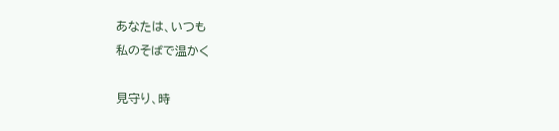あなたは、いつも
私のそばで温かく

見守り、時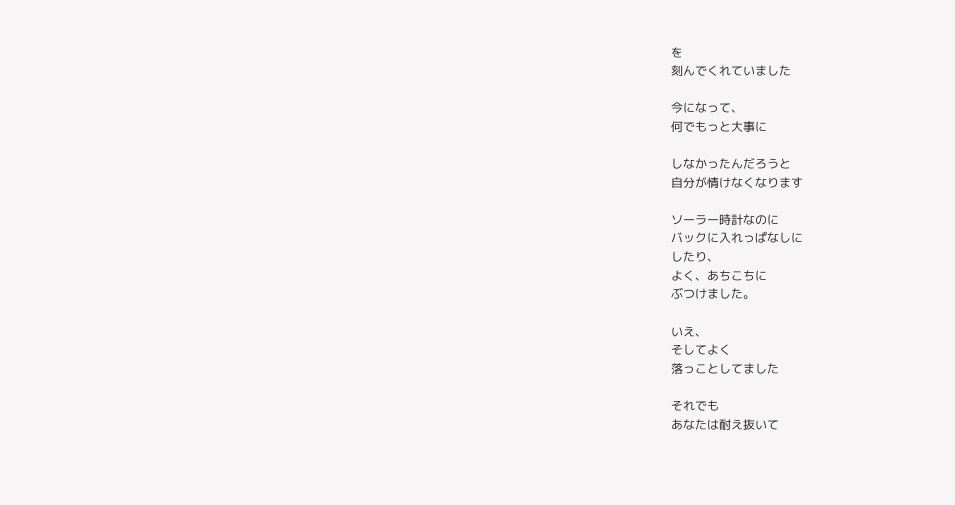を
刻んでくれていました

今になって、
何でもっと大事に

しなかったんだろうと
自分が情けなくなります

ソーラー時計なのに
バックに入れっぱなしに
したり、
よく、あちこちに
ぶつけました。

いえ、
そしてよく
落っことしてました

それでも
あなたは耐え抜いて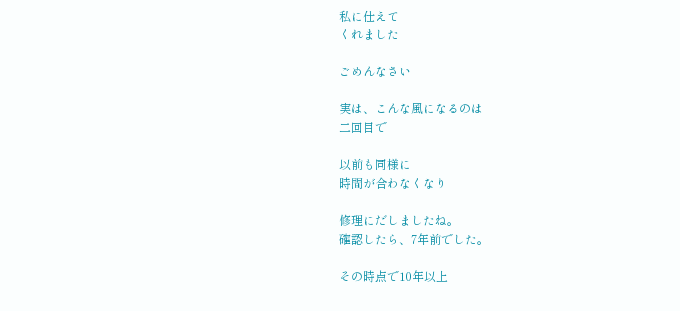私に仕えて
くれました

ごめんなさい

実は、こんな風になるのは
二回目で

以前も同様に
時間が合わなくなり

修理にだしましたね。
確認したら、7年前でした。

その時点で10年以上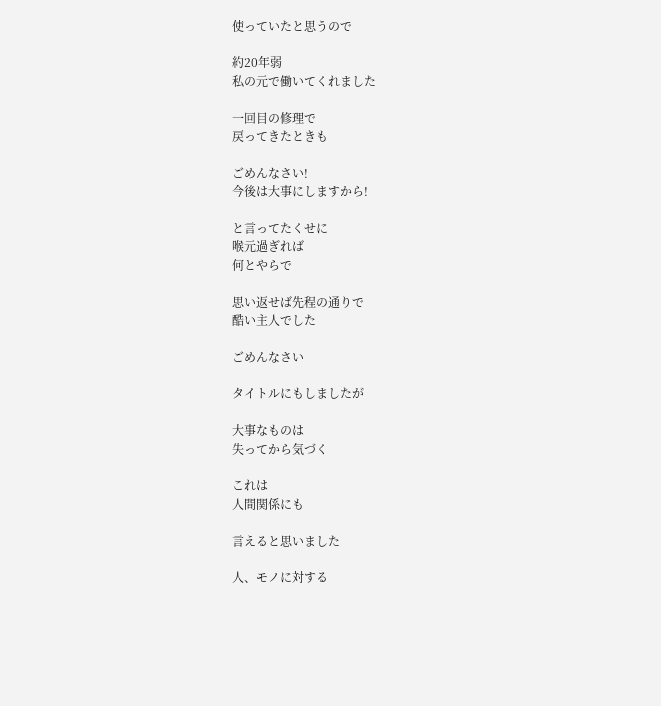使っていたと思うので

約20年弱
私の元で働いてくれました

一回目の修理で
戻ってきたときも

ごめんなさい!
今後は大事にしますから!

と言ってたくせに
喉元過ぎれば
何とやらで

思い返せば先程の通りで
酷い主人でした

ごめんなさい

タイトルにもしましたが

大事なものは
失ってから気づく

これは
人間関係にも

言えると思いました

人、モノに対する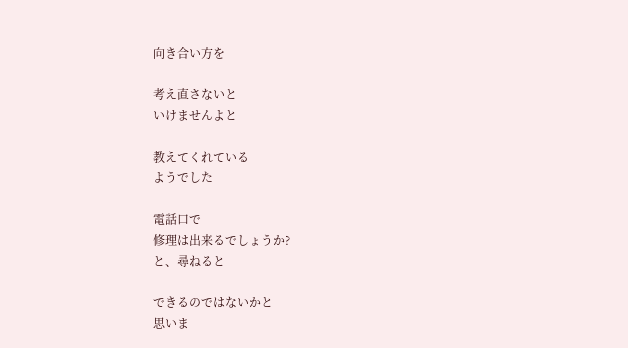向き合い方を

考え直さないと
いけませんよと

教えてくれている
ようでした

電話口で
修理は出来るでしょうか?
と、尋ねると

できるのではないかと
思いま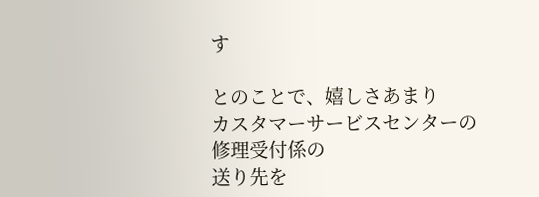す

とのことで、嬉しさあまり
カスタマーサービスセンターの
修理受付係の
送り先を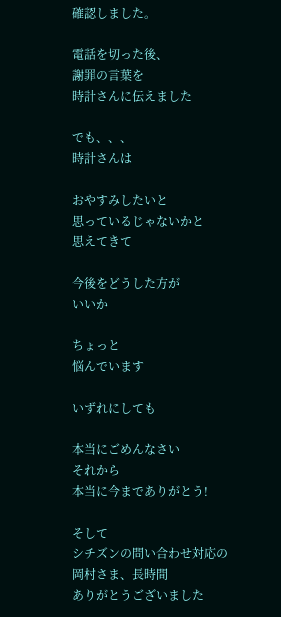確認しました。

電話を切った後、
謝罪の言葉を
時計さんに伝えました

でも、、、
時計さんは

おやすみしたいと
思っているじゃないかと
思えてきて

今後をどうした方が
いいか

ちょっと
悩んでいます

いずれにしても

本当にごめんなさい
それから
本当に今までありがとう!

そして
シチズンの問い合わせ対応の
岡村さま、長時間
ありがとうございました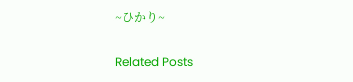~ひかり~

Related Posts